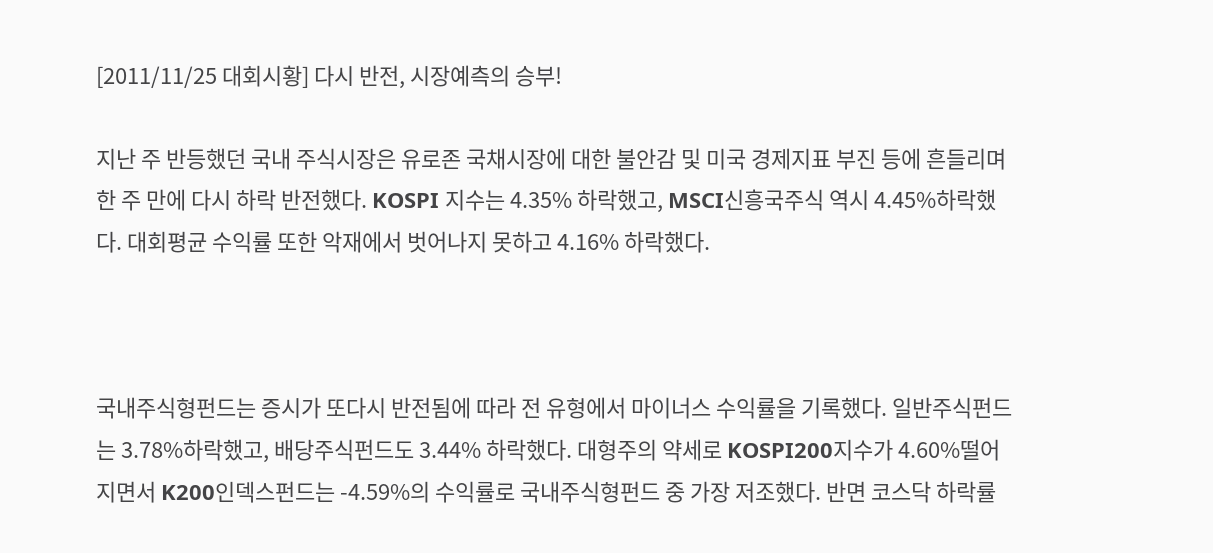[2011/11/25 대회시황] 다시 반전, 시장예측의 승부!

지난 주 반등했던 국내 주식시장은 유로존 국채시장에 대한 불안감 및 미국 경제지표 부진 등에 흔들리며 한 주 만에 다시 하락 반전했다. KOSPI 지수는 4.35% 하락했고, MSCI신흥국주식 역시 4.45%하락했다. 대회평균 수익률 또한 악재에서 벗어나지 못하고 4.16% 하락했다.



국내주식형펀드는 증시가 또다시 반전됨에 따라 전 유형에서 마이너스 수익률을 기록했다. 일반주식펀드는 3.78%하락했고, 배당주식펀드도 3.44% 하락했다. 대형주의 약세로 KOSPI200지수가 4.60%떨어지면서 K200인덱스펀드는 -4.59%의 수익률로 국내주식형펀드 중 가장 저조했다. 반면 코스닥 하락률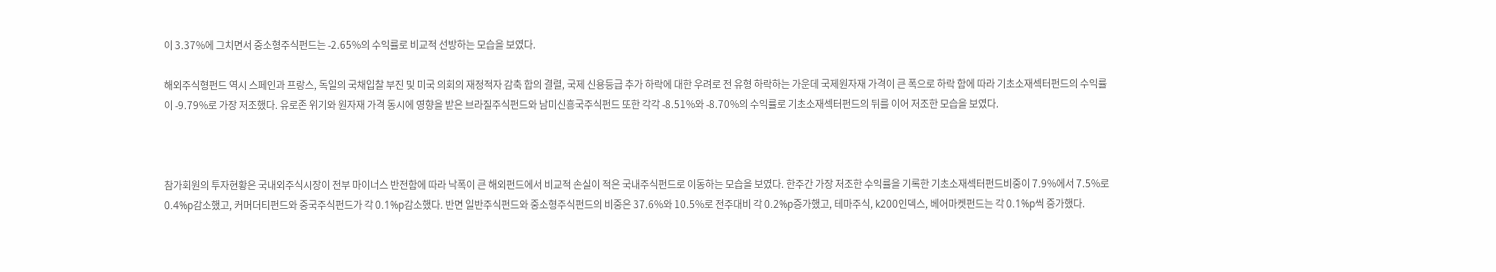이 3.37%에 그치면서 중소형주식펀드는 -2.65%의 수익률로 비교적 선방하는 모습을 보였다.

해외주식형펀드 역시 스페인과 프랑스, 독일의 국채입찰 부진 및 미국 의회의 재정적자 감축 합의 결렬, 국제 신용등급 추가 하락에 대한 우려로 전 유형 하락하는 가운데 국제원자재 가격이 큰 폭으로 하락 함에 따라 기초소재섹터펀드의 수익률이 -9.79%로 가장 저조했다. 유로존 위기와 원자재 가격 동시에 영향을 받은 브라질주식펀드와 남미신흥국주식펀드 또한 각각 -8.51%와 -8.70%의 수익률로 기초소재섹터펀드의 뒤를 이어 저조한 모습을 보였다.



참가회원의 투자현황은 국내외주식시장이 전부 마이너스 반전함에 따라 낙폭이 큰 해외펀드에서 비교적 손실이 적은 국내주식펀드로 이동하는 모습을 보였다. 한주간 가장 저조한 수익률을 기록한 기초소재섹터펀드비중이 7.9%에서 7.5%로 0.4%p감소했고, 커머더티펀드와 중국주식펀드가 각 0.1%p감소했다. 반면 일반주식펀드와 중소형주식펀드의 비중은 37.6%와 10.5%로 전주대비 각 0.2%p증가했고, 테마주식, k200인덱스, 베어마켓펀드는 각 0.1%p씩 증가했다.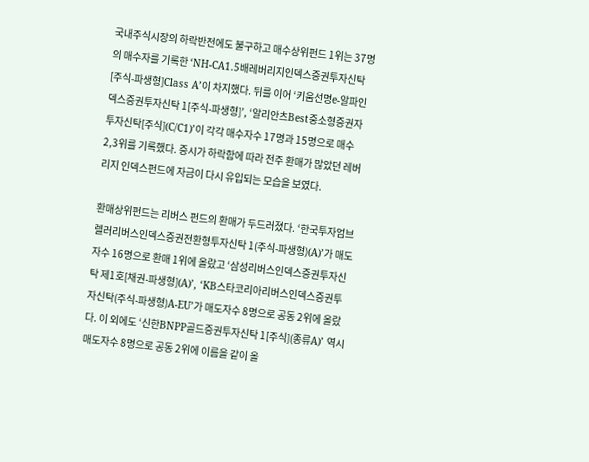국내주식시장의 하락반전에도 불구하고 매수상위펀드 1위는 37명의 매수자를 기록한 ‘NH-CA1.5배레버리지인덱스증권투자신탁[주식-파생형]Class A’이 차지했다. 뒤를 이어 ‘키움선명e-알파인덱스증권투자신탁 1[주식-파생형]’, ‘알리안츠Best중소형증권자투자신탁[주식](C/C1)’이 각각 매수자수 17명과 15명으로 매수 2,3위를 기록했다. 증시가 하락함에 따라 전주 환매가 많았던 레버리지 인덱스펀드에 자금이 다시 유입되는 모습을 보였다.

환매상위펀드는 리버스 펀드의 환매가 두드러졌다. ‘한국투자엄브렐러리버스인덱스증권전환형투자신탁 1(주식-파생형)(A)’가 매도자수 16명으로 환매 1위에 올랐고 ‘삼성리버스인덱스증권투자신탁 제1호[채권-파생형](A)’, ‘KB스타코리아리버스인덱스증권투자신탁(주식-파생형)A-EU’가 매도자수 8명으로 공동 2위에 올랐다. 이 외에도 ‘신한BNPP골드증권투자신탁 1[주식](종류A)’ 역시 매도자수 8명으로 공동 2위에 이름을 같이 올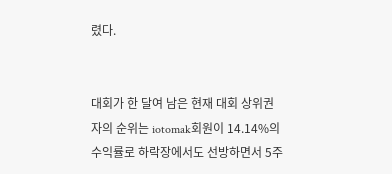렸다.


대회가 한 달여 남은 현재 대회 상위권자의 순위는 iotomak회원이 14.14%의 수익률로 하락장에서도 선방하면서 5주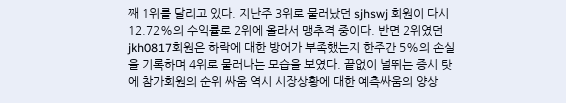째 1위를 달리고 있다. 지난주 3위로 물러났던 sjhswj 회원이 다시 12.72%의 수익률로 2위에 올라서 맹추격 중이다. 반면 2위였던 jkh0817회원은 하락에 대한 방어가 부족했는지 한주간 5%의 손실을 기록하며 4위로 물러나는 모습을 보였다. 끝없이 널뛰는 증시 탓에 참가회원의 순위 싸움 역시 시장상황에 대한 예측싸움의 양상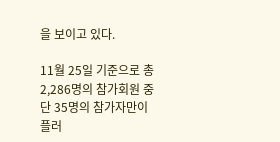을 보이고 있다.

11월 25일 기준으로 총 2,286명의 참가회원 중 단 35명의 참가자만이 플러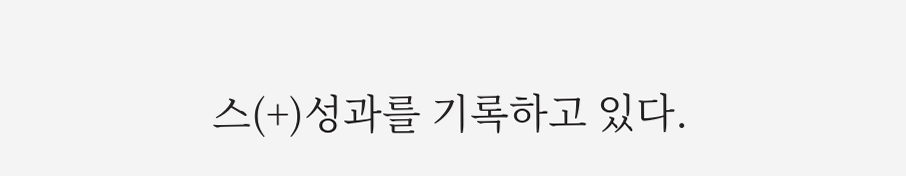스(+)성과를 기록하고 있다.